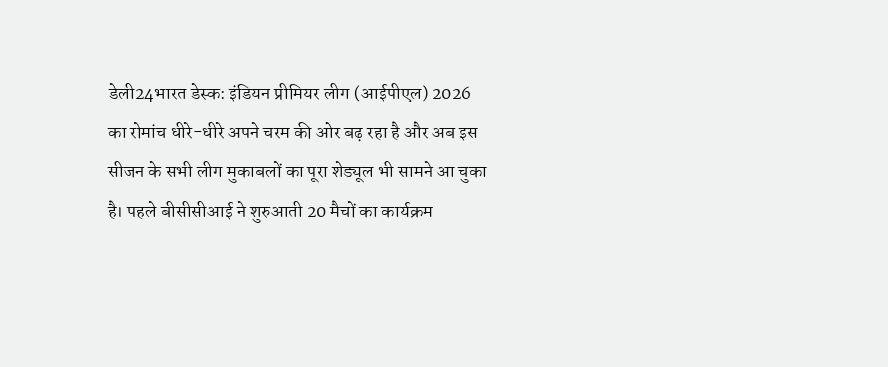डेली24भारत डेस्क: इंडियन प्रीमियर लीग (आईपीएल) 2026 का रोमांच धीरे-धीरे अपने चरम की ओर बढ़ रहा है और अब इस सीजन के सभी लीग मुकाबलों का पूरा शेड्यूल भी सामने आ चुका है। पहले बीसीसीआई ने शुरुआती 20 मैचों का कार्यक्रम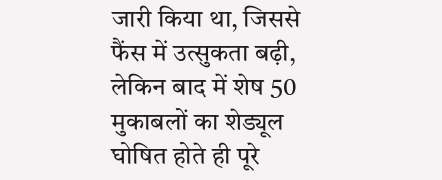जारी किया था, जिससे फैंस में उत्सुकता बढ़ी, लेकिन बाद में शेष 50 मुकाबलों का शेड्यूल घोषित होते ही पूरे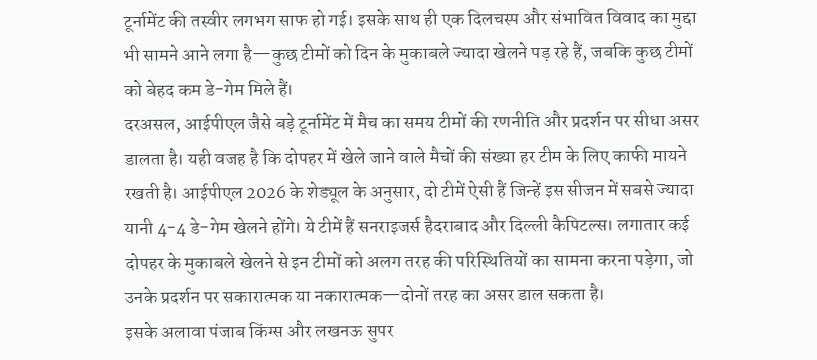टूर्नामेंट की तस्वीर लगभग साफ हो गई। इसके साथ ही एक दिलचस्प और संभावित विवाद का मुद्दा भी सामने आने लगा है—कुछ टीमों को दिन के मुकाबले ज्यादा खेलने पड़ रहे हैं, जबकि कुछ टीमों को बेहद कम डे-गेम मिले हैं।
दरअसल, आईपीएल जैसे बड़े टूर्नामेंट में मैच का समय टीमों की रणनीति और प्रदर्शन पर सीधा असर डालता है। यही वजह है कि दोपहर में खेले जाने वाले मैचों की संख्या हर टीम के लिए काफी मायने रखती है। आईपीएल 2026 के शेड्यूल के अनुसार, दो टीमें ऐसी हैं जिन्हें इस सीजन में सबसे ज्यादा यानी 4-4 डे-गेम खेलने होंगे। ये टीमें हैं सनराइजर्स हैदराबाद और दिल्ली कैपिटल्स। लगातार कई दोपहर के मुकाबले खेलने से इन टीमों को अलग तरह की परिस्थितियों का सामना करना पड़ेगा, जो उनके प्रदर्शन पर सकारात्मक या नकारात्मक—दोनों तरह का असर डाल सकता है।
इसके अलावा पंजाब किंग्स और लखनऊ सुपर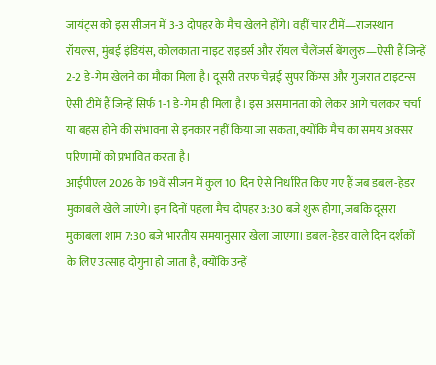जायंट्स को इस सीजन में 3-3 दोपहर के मैच खेलने होंगे। वहीं चार टीमें—राजस्थान रॉयल्स, मुंबई इंडियंस, कोलकाता नाइट राइडर्स और रॉयल चैलेंजर्स बेंगलुरु—ऐसी हैं जिन्हें 2-2 डे-गेम खेलने का मौका मिला है। दूसरी तरफ चेन्नई सुपर किंग्स और गुजरात टाइटन्स ऐसी टीमें हैं जिन्हें सिर्फ 1-1 डे-गेम ही मिला है। इस असमानता को लेकर आगे चलकर चर्चा या बहस होने की संभावना से इनकार नहीं किया जा सकता, क्योंकि मैच का समय अक्सर परिणामों को प्रभावित करता है।
आईपीएल 2026 के 19वें सीजन में कुल 10 दिन ऐसे निर्धारित किए गए हैं जब डबल-हेडर मुकाबले खेले जाएंगे। इन दिनों पहला मैच दोपहर 3:30 बजे शुरू होगा, जबकि दूसरा मुकाबला शाम 7:30 बजे भारतीय समयानुसार खेला जाएगा। डबल-हेडर वाले दिन दर्शकों के लिए उत्साह दोगुना हो जाता है, क्योंकि उन्हें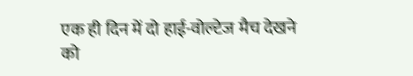एक ही दिन में दो हाई-वोल्टेज मैच देखने को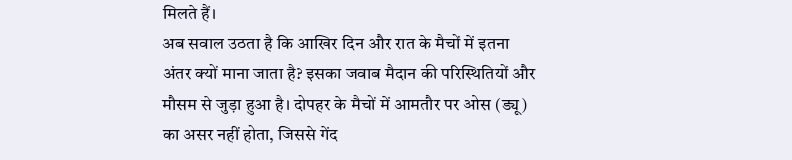मिलते हैं।
अब सवाल उठता है कि आखिर दिन और रात के मैचों में इतना अंतर क्यों माना जाता है? इसका जवाब मैदान की परिस्थितियों और मौसम से जुड़ा हुआ है। दोपहर के मैचों में आमतौर पर ओस (ड्यू) का असर नहीं होता, जिससे गेंद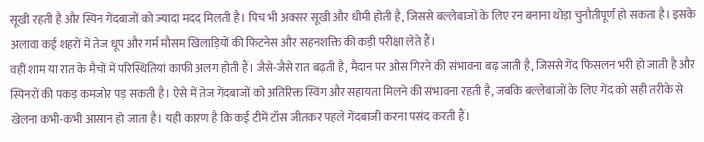सूखी रहती है और स्पिन गेंदबाजों को ज्यादा मदद मिलती है। पिच भी अक्सर सूखी और धीमी होती है, जिससे बल्लेबाजों के लिए रन बनाना थोड़ा चुनौतीपूर्ण हो सकता है। इसके अलावा कई शहरों में तेज धूप और गर्म मौसम खिलाड़ियों की फिटनेस और सहनशक्ति की कड़ी परीक्षा लेते हैं।
वहीं शाम या रात के मैचों में परिस्थितियां काफी अलग होती हैं। जैसे-जैसे रात बढ़ती है, मैदान पर ओस गिरने की संभावना बढ़ जाती है, जिससे गेंद फिसलन भरी हो जाती है और स्पिनरों की पकड़ कमजोर पड़ सकती है। ऐसे में तेज गेंदबाजों को अतिरिक्त स्विंग और सहायता मिलने की संभावना रहती है, जबकि बल्लेबाजों के लिए गेंद को सही तरीके से खेलना कभी-कभी आसान हो जाता है। यही कारण है कि कई टीमें टॉस जीतकर पहले गेंदबाजी करना पसंद करती हैं।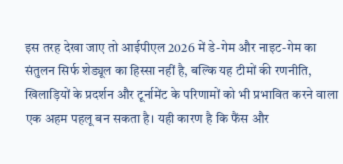इस तरह देखा जाए तो आईपीएल 2026 में डे-गेम और नाइट-गेम का संतुलन सिर्फ शेड्यूल का हिस्सा नहीं है, बल्कि यह टीमों की रणनीति, खिलाड़ियों के प्रदर्शन और टूर्नामेंट के परिणामों को भी प्रभावित करने वाला एक अहम पहलू बन सकता है। यही कारण है कि फैंस और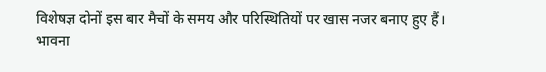विशेषज्ञ दोनों इस बार मैचों के समय और परिस्थितियों पर खास नजर बनाए हुए हैं।
भावना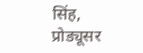सिंह, प्रोड्यूसर